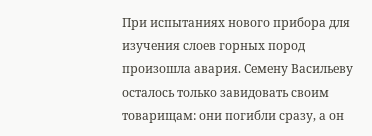При испытаниях нового прибора для изучения слоев горных пород произошла авария. Семену Васильеву осталось только завидовать своим товарищам: они погибли сразу, а он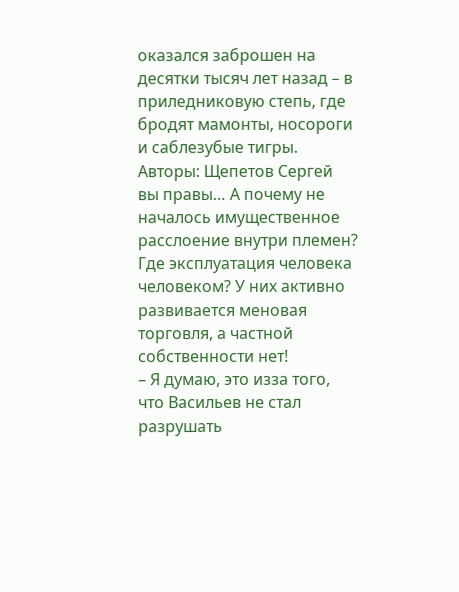оказался заброшен на десятки тысяч лет назад – в приледниковую степь, где бродят мамонты, носороги и саблезубые тигры.
Авторы: Щепетов Сергей
вы правы… А почему не началось имущественное расслоение внутри племен? Где эксплуатация человека человеком? У них активно развивается меновая торговля, а частной собственности нет!
– Я думаю, это изза того, что Васильев не стал разрушать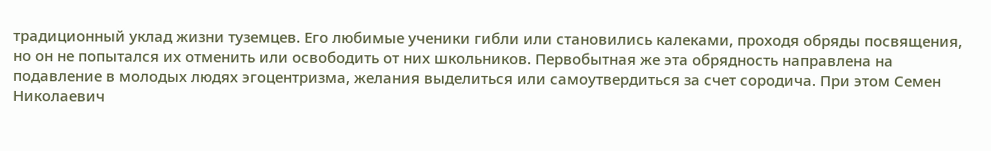традиционный уклад жизни туземцев. Его любимые ученики гибли или становились калеками, проходя обряды посвящения, но он не попытался их отменить или освободить от них школьников. Первобытная же эта обрядность направлена на подавление в молодых людях эгоцентризма, желания выделиться или самоутвердиться за счет сородича. При этом Семен Николаевич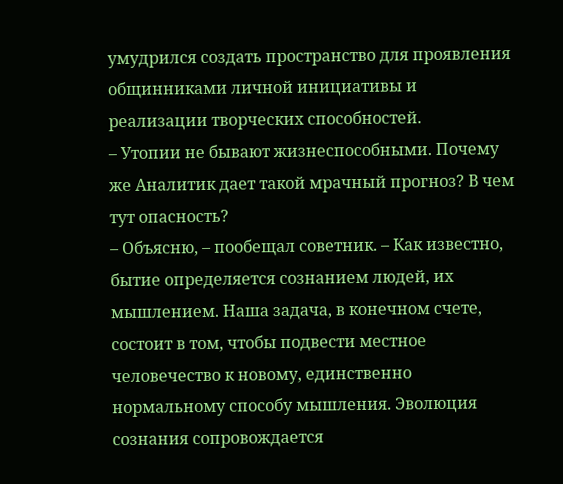умудрился создать пространство для проявления общинниками личной инициативы и реализации творческих способностей.
– Утопии не бывают жизнеспособными. Почему же Аналитик дает такой мрачный прогноз? В чем тут опасность?
– Объясню, – пообещал советник. – Как известно, бытие определяется сознанием людей, их мышлением. Наша задача, в конечном счете, состоит в том, чтобы подвести местное человечество к новому, единственно нормальному способу мышления. Эволюция сознания сопровождается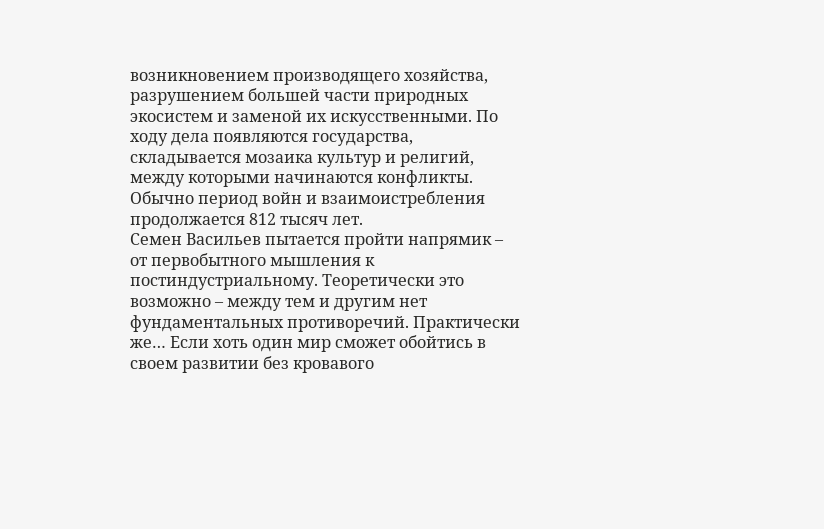возникновением производящего хозяйства, разрушением большей части природных экосистем и заменой их искусственными. По ходу дела появляются государства, складывается мозаика культур и религий, между которыми начинаются конфликты. Обычно период войн и взаимоистребления продолжается 812 тысяч лет.
Семен Васильев пытается пройти напрямик – от первобытного мышления к постиндустриальному. Теоретически это возможно – между тем и другим нет фундаментальных противоречий. Практически же… Если хоть один мир сможет обойтись в своем развитии без кровавого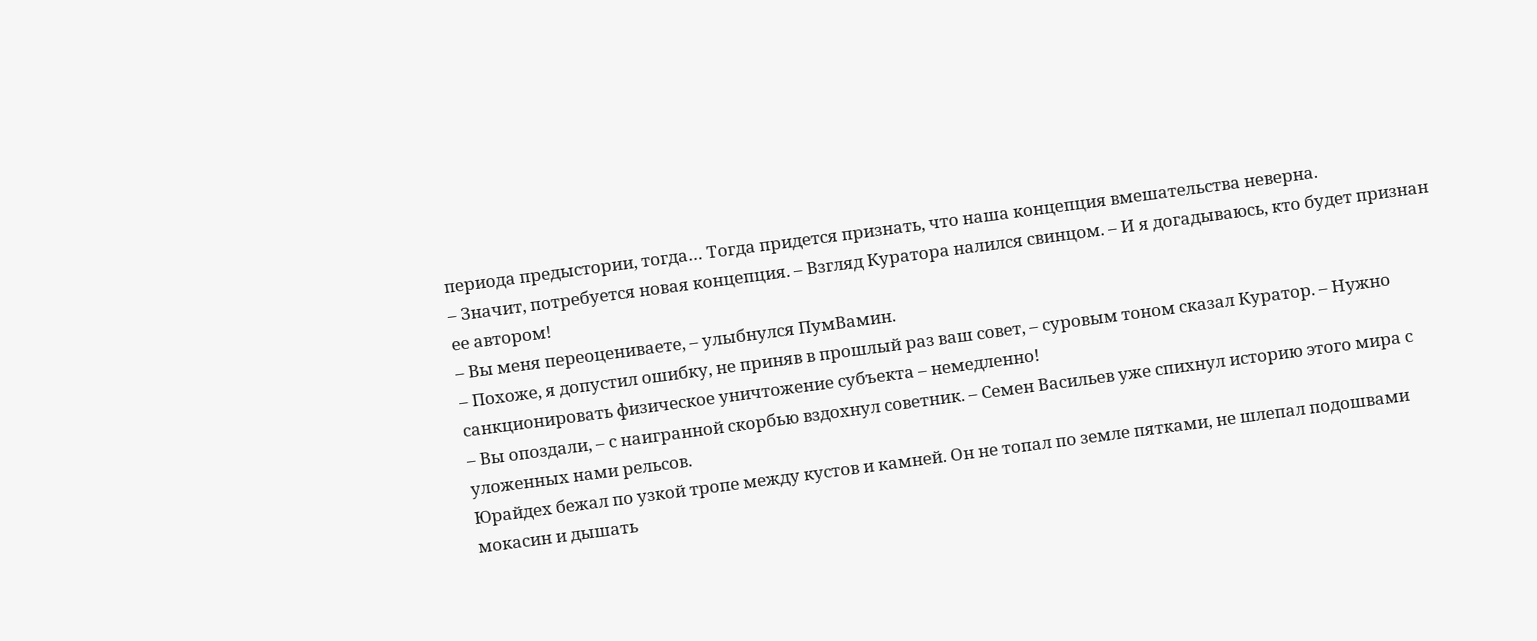периода предыстории, тогда… Тогда придется признать, что наша концепция вмешательства неверна.
– Значит, потребуется новая концепция. – Взгляд Куратора налился свинцом. – И я догадываюсь, кто будет признан ее автором!
– Вы меня переоцениваете, – улыбнулся ПумВамин.
– Похоже, я допустил ошибку, не приняв в прошлый раз ваш совет, – суровым тоном сказал Куратор. – Нужно санкционировать физическое уничтожение субъекта – немедленно!
– Вы опоздали, – с наигранной скорбью вздохнул советник. – Семен Васильев уже спихнул историю этого мира с уложенных нами рельсов.
Юрайдех бежал по узкой тропе между кустов и камней. Он не топал по земле пятками, не шлепал подошвами мокасин и дышать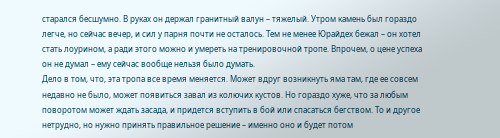старался бесшумно. В руках он держал гранитный валун – тяжелый. Утром камень был гораздо легче, но сейчас вечер, и сил у парня почти не осталось. Тем не менее Юрайдех бежал – он хотел стать лоурином, а ради этого можно и умереть на тренировочной тропе. Впрочем, о цене успеха он не думал – ему сейчас вообще нельзя было думать.
Дело в том, что, эта тропа все время меняется. Может вдруг возникнуть яма там, где ее совсем недавно не было, может появиться завал из колючих кустов. Но гораздо хуже, что за любым поворотом может ждать засада, и придется вступить в бой или спасаться бегством. То и другое нетрудно, но нужно принять правильное решение – именно оно и будет потом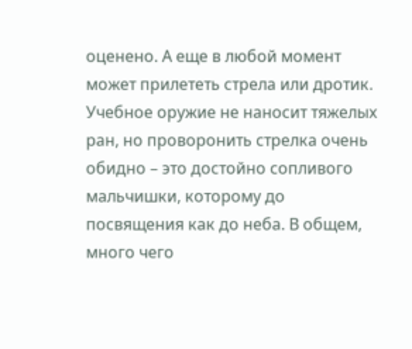оценено. А еще в любой момент может прилететь стрела или дротик. Учебное оружие не наносит тяжелых ран, но проворонить стрелка очень обидно – это достойно сопливого мальчишки, которому до посвящения как до неба. В общем, много чего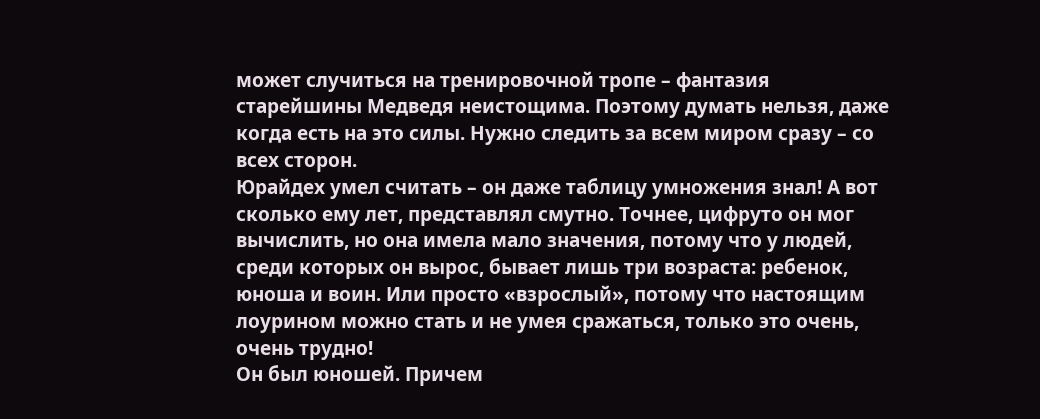может случиться на тренировочной тропе – фантазия старейшины Медведя неистощима. Поэтому думать нельзя, даже когда есть на это силы. Нужно следить за всем миром сразу – со всех сторон.
Юрайдех умел считать – он даже таблицу умножения знал! А вот сколько ему лет, представлял смутно. Точнее, цифруто он мог вычислить, но она имела мало значения, потому что у людей, среди которых он вырос, бывает лишь три возраста: ребенок, юноша и воин. Или просто «взрослый», потому что настоящим лоурином можно стать и не умея сражаться, только это очень, очень трудно!
Он был юношей. Причем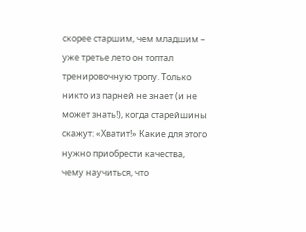скорее старшим, чем младшим – уже третье лето он топтал тренировочную тропу. Только никто из парней не знает (и не может знать!), когда старейшины скажут: «Хватит!» Какие для этого нужно приобрести качества, чему научиться, что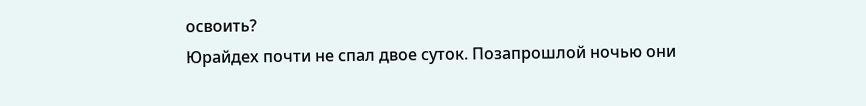освоить?
Юрайдех почти не спал двое суток. Позапрошлой ночью они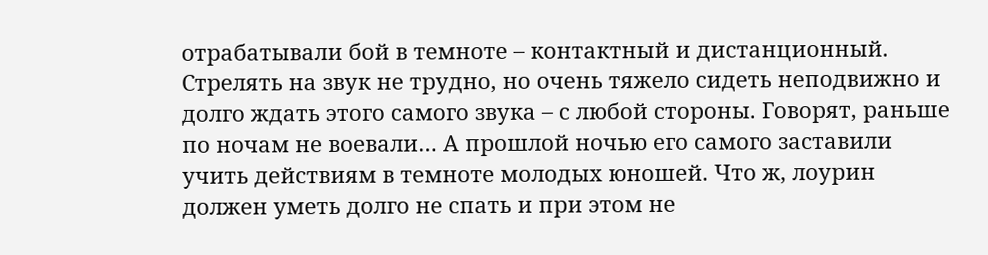отрабатывали бой в темноте – контактный и дистанционный. Стрелять на звук не трудно, но очень тяжело сидеть неподвижно и долго ждать этого самого звука – с любой стороны. Говорят, раньше по ночам не воевали… А прошлой ночью его самого заставили учить действиям в темноте молодых юношей. Что ж, лоурин должен уметь долго не спать и при этом не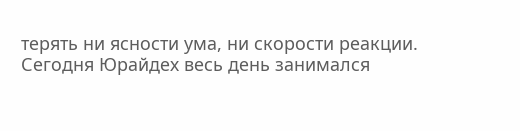терять ни ясности ума, ни скорости реакции.
Сегодня Юрайдех весь день занимался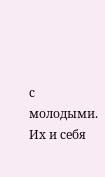с молодыми. Их и себя